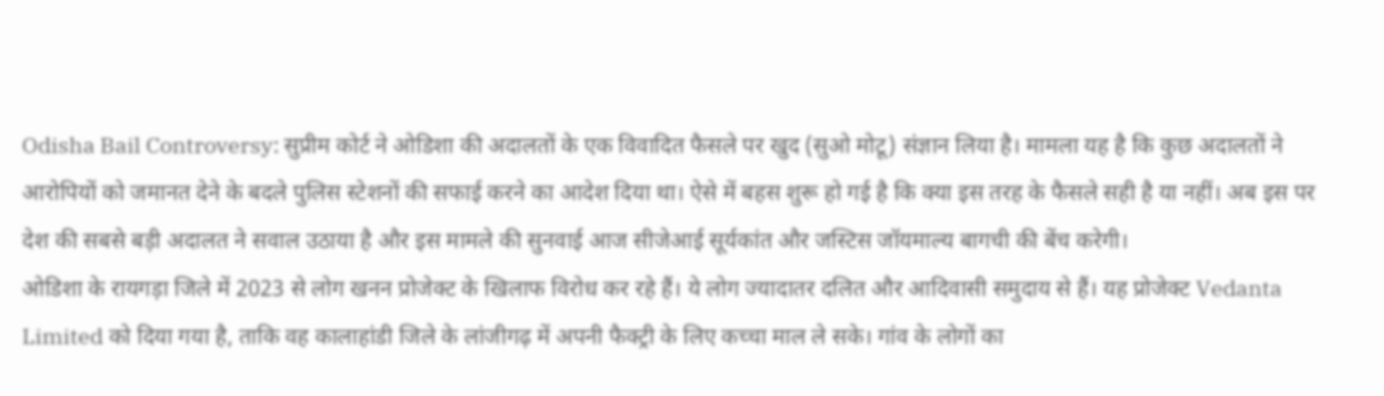Odisha Bail Controversy: सुप्रीम कोर्ट ने ओडिशा की अदालतों के एक विवादित फैसले पर खुद (सुओ मोटू) संज्ञान लिया है। मामला यह है कि कुछ अदालतों ने आरोपियों को जमानत देने के बदले पुलिस स्टेशनों की सफाई करने का आदेश दिया था। ऐसे में बहस शुरू हो गई है कि क्या इस तरह के फैसले सही है या नहीं। अब इस पर देश की सबसे बड़ी अदालत ने सवाल उठाया है और इस मामले की सुनवाई आज सीजेआई सूर्यकांत और जस्टिस जॉयमाल्य बागची की बेंच करेगी।
ओडिशा के रायगड़ा जिले में 2023 से लोग खनन प्रोजेक्ट के खिलाफ विरोध कर रहे हैं। ये लोग ज्यादातर दलित और आदिवासी समुदाय से हैं। यह प्रोजेक्ट Vedanta Limited को दिया गया है, ताकि वह कालाहांडी जिले के लांजीगढ़ में अपनी फैक्ट्री के लिए कच्चा माल ले सके। गांव के लोगों का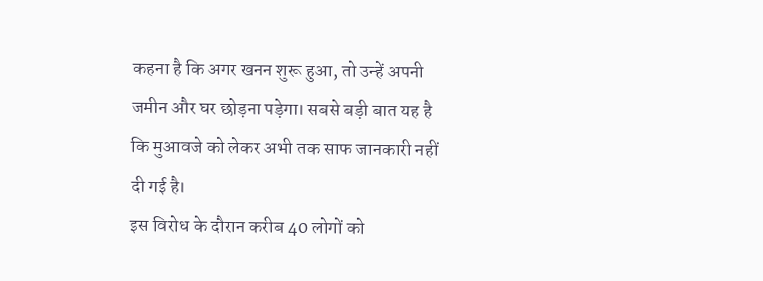कहना है कि अगर खनन शुरू हुआ, तो उन्हें अपनी जमीन और घर छोड़ना पड़ेगा। सबसे बड़ी बात यह है कि मुआवजे को लेकर अभी तक साफ जानकारी नहीं दी गई है।
इस विरोध के दौरान करीब 40 लोगों को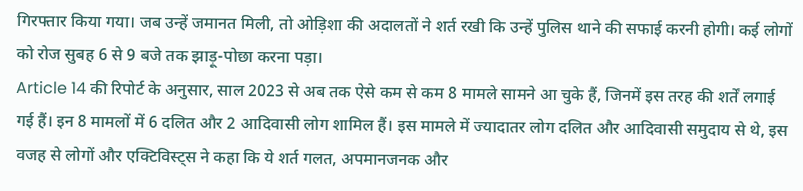गिरफ्तार किया गया। जब उन्हें जमानत मिली, तो ओड़िशा की अदालतों ने शर्त रखी कि उन्हें पुलिस थाने की सफाई करनी होगी। कई लोगों को रोज सुबह 6 से 9 बजे तक झाड़ू-पोछा करना पड़ा।
Article 14 की रिपोर्ट के अनुसार, साल 2023 से अब तक ऐसे कम से कम 8 मामले सामने आ चुके हैं, जिनमें इस तरह की शर्तें लगाई गई हैं। इन 8 मामलों में 6 दलित और 2 आदिवासी लोग शामिल हैं। इस मामले में ज्यादातर लोग दलित और आदिवासी समुदाय से थे, इस वजह से लोगों और एक्टिविस्ट्स ने कहा कि ये शर्त गलत, अपमानजनक और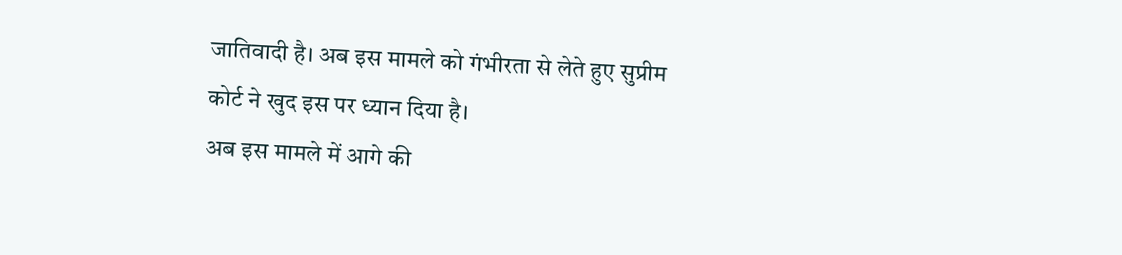जातिवादी है। अब इस मामले को गंभीरता से लेते हुए सुप्रीम कोर्ट ने खुद इस पर ध्यान दिया है।
अब इस मामले में आगे की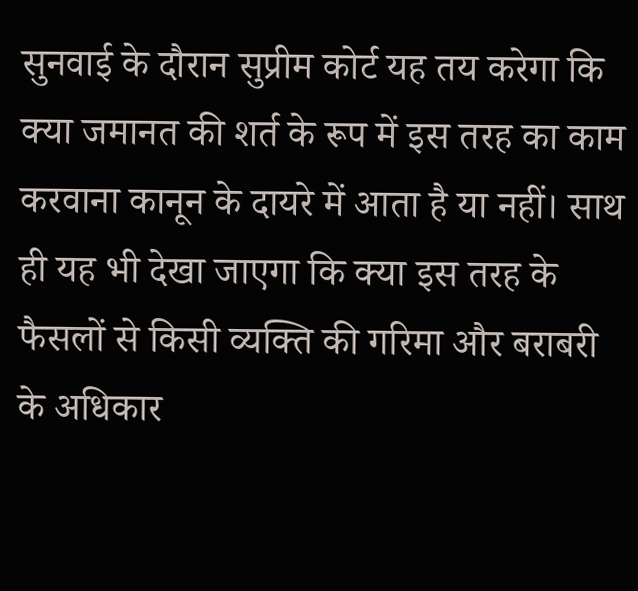सुनवाई के दौरान सुप्रीम कोर्ट यह तय करेगा कि क्या जमानत की शर्त के रूप में इस तरह का काम करवाना कानून के दायरे में आता है या नहीं। साथ ही यह भी देखा जाएगा कि क्या इस तरह के फैसलों से किसी व्यक्ति की गरिमा और बराबरी के अधिकार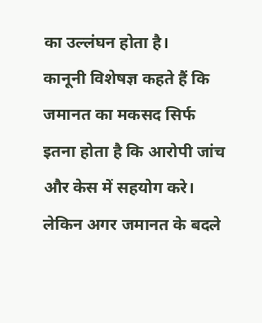का उल्लंघन होता है।
कानूनी विशेषज्ञ कहते हैं कि जमानत का मकसद सिर्फ इतना होता है कि आरोपी जांच और केस में सहयोग करे। लेकिन अगर जमानत के बदले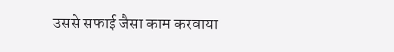उससे सफाई जैसा काम करवाया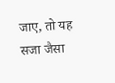जाए, तो यह सजा जैसा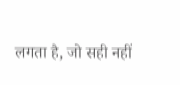लगता है, जो सही नहीं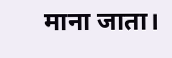माना जाता।